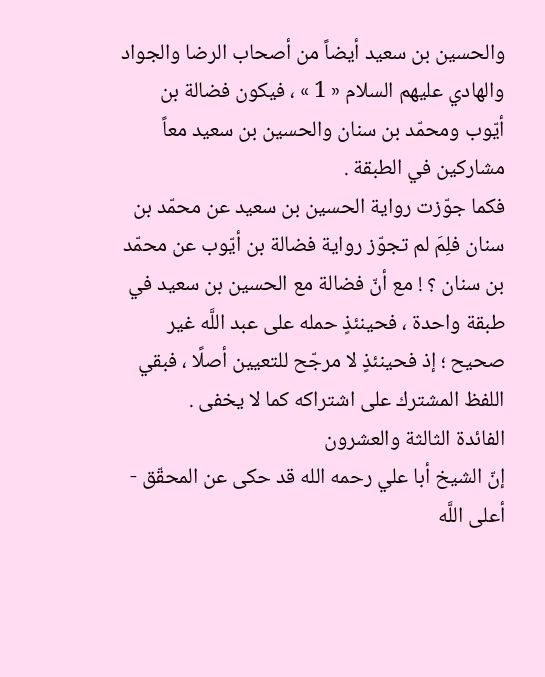والحسين بن سعيد أيضاً من أصحاب الرضا والجواد والهادي عليهم السلام « 1 » ، فيكون فضالة بن أيّوب ومحمّد بن سنان والحسين بن سعيد معاً مشاركين في الطبقة .
فكما جوّزت رواية الحسين بن سعيد عن محمّد بن سنان فلِمَ لم تجوّز رواية فضالة بن أيّوب عن محمّد بن سنان ؟ ! مع أنّ فضالة مع الحسين بن سعيد في طبقة واحدة ، فحينئذٍ حمله على عبد اللَّه غير صحيح ؛ إذ فحينئذٍ لا مرجّح للتعيين أصلًا ، فبقي اللفظ المشترك على اشتراكه كما لا يخفى .
الفائدة الثالثة والعشرون
إنّ الشيخ أبا علي رحمه الله قد حكى عن المحقّق - أعلى اللَّه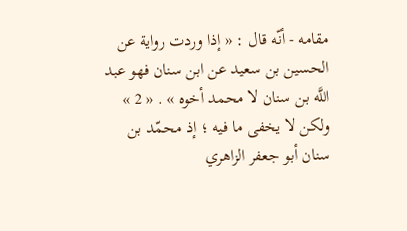مقامه - أنّه قال : « إذا وردت رواية عن الحسين بن سعيد عن ابن سنان فهو عبد اللَّه بن سنان لا محمد أخوه » . « 2 »
ولكن لا يخفى ما فيه ؛ إذ محمّد بن سنان أبو جعفر الزاهري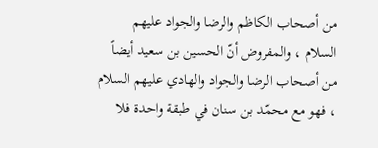من أصحاب الكاظم والرضا والجواد عليهم السلام ، والمفروض أنّ الحسين بن سعيد أيضاً من أصحاب الرضا والجواد والهادي عليهم السلام ، فهو مع محمّد بن سنان في طبقة واحدة فلا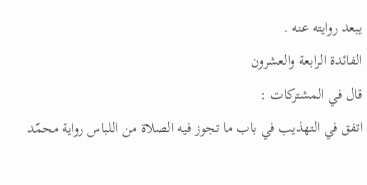يبعد روايته عنه .
الفائدة الرابعة والعشرون
قال في المشتركات :
اتفق في التهذيب في باب ما تجوز فيه الصلاة من اللباس رواية محمّد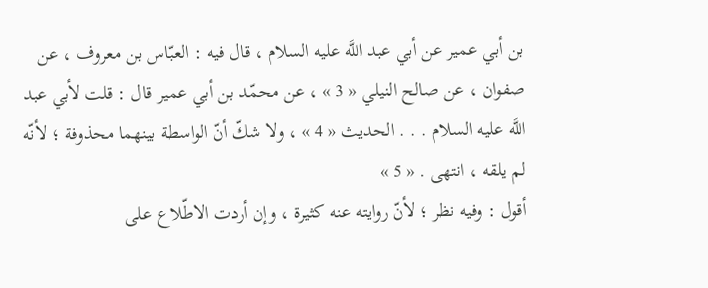بن أبي عمير عن أبي عبد اللَّه عليه السلام ، قال فيه : العبّاس بن معروف ، عن صفوان ، عن صالح النيلي « 3 » ، عن محمّد بن أبي عمير قال : قلت لأبي عبد اللَّه عليه السلام . . . الحديث « 4 » ، ولا شكّ أنّ الواسطة بينهما محذوفة ؛ لأنّه لم يلقه ، انتهى . « 5 »
أقول : وفيه نظر ؛ لأنّ روايته عنه كثيرة ، وإن أردت الاطّلاع على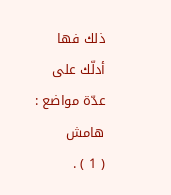ذلك فها أدلّك على عدّة مواضع :
هامش
( 1 ) .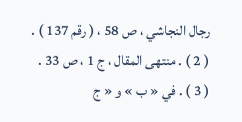رجال النجاشي ، ص 58 ، ( رقم 137 ) .
( 2 ) . منتهى المقال ، ج 1 ، ص 33 .
( 3 ) . في « ب » و « ج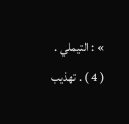» : التيملي .
( 4 ) . تهذيب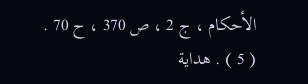الأحكام ، ج 2 ، ص 370 ، ح 70 .
( 5 ) . هداية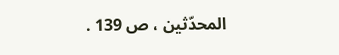المحدّثين ، ص 139 .